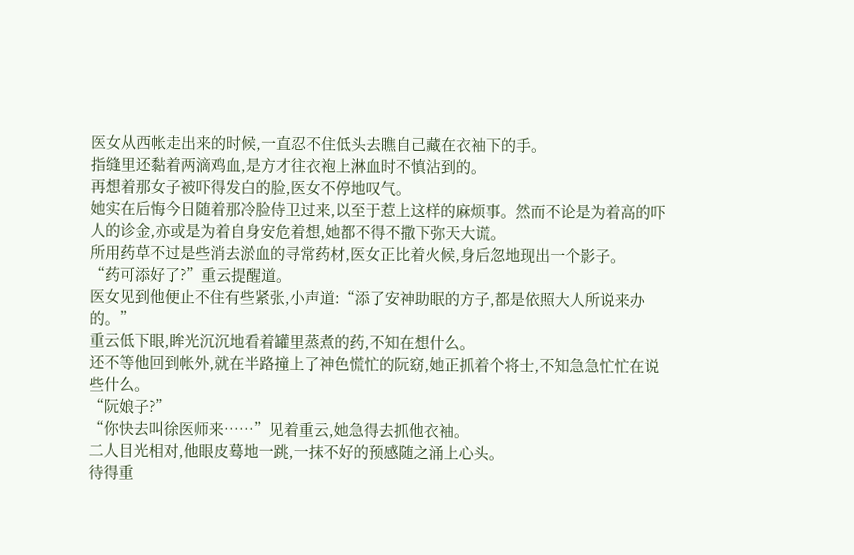医女从西帐走出来的时候,一直忍不住低头去瞧自己藏在衣袖下的手。
指缝里还黏着两滴鸡血,是方才往衣袍上淋血时不慎沾到的。
再想着那女子被吓得发白的脸,医女不停地叹气。
她实在后悔今日随着那冷脸侍卫过来,以至于惹上这样的麻烦事。然而不论是为着高的吓人的诊金,亦或是为着自身安危着想,她都不得不撒下弥天大谎。
所用药草不过是些消去淤血的寻常药材,医女正比着火候,身后忽地现出一个影子。
“药可添好了?”重云提醒道。
医女见到他便止不住有些紧张,小声道:“添了安神助眠的方子,都是依照大人所说来办的。”
重云低下眼,眸光沉沉地看着罐里蒸煮的药,不知在想什么。
还不等他回到帐外,就在半路撞上了神色慌忙的阮窈,她正抓着个将士,不知急急忙忙在说些什么。
“阮娘子?”
“你快去叫徐医师来……”见着重云,她急得去抓他衣袖。
二人目光相对,他眼皮蓦地一跳,一抹不好的预感随之涌上心头。
待得重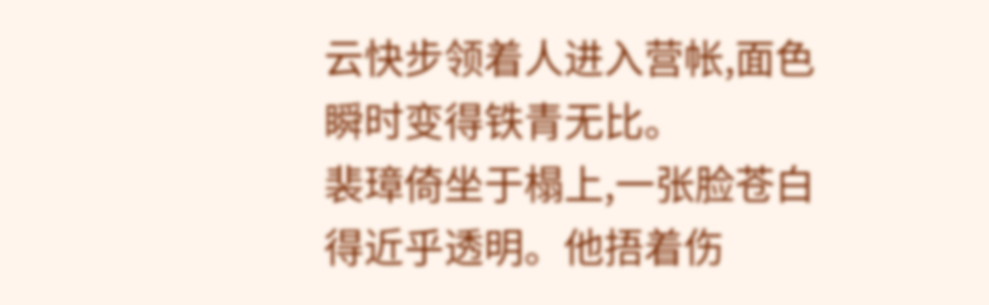云快步领着人进入营帐,面色瞬时变得铁青无比。
裴璋倚坐于榻上,一张脸苍白得近乎透明。他捂着伤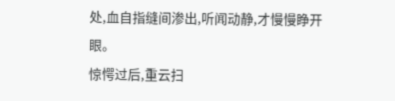处,血自指缝间渗出,听闻动静,才慢慢睁开眼。
惊愕过后,重云扫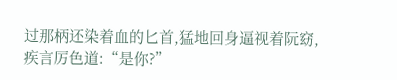过那柄还染着血的匕首,猛地回身逼视着阮窈,疾言厉色道:“是你?”